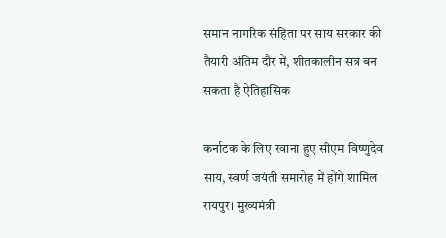समान नागरिक संहिता पर साय सरकार की तैयारी अंतिम दौर में, शीतकालीन सत्र बन सकता है ऐतिहासिक

कर्नाटक के लिए रवाना हुए सीएम विष्णुदेव साय, स्वर्ण जयंती समारोह में होंगे शामिल
रायपुर। मुख्यमंत्री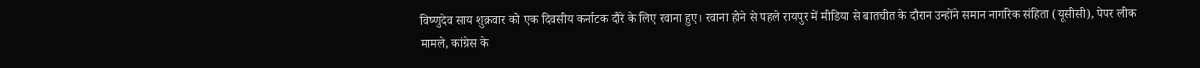विष्णुदेव साय शुक्रवार को एक दिवसीय कर्नाटक दौरे के लिए रवाना हुए। रवाना होने से पहले रायपुर में मीडिया से बातचीत के दौरान उन्होंने समान नागरिक संहिता (यूसीसी), पेपर लीक मामले, कांग्रेस के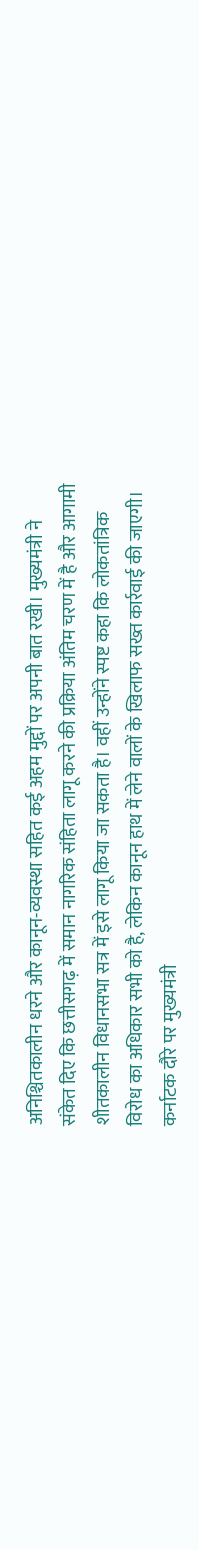अनिश्चितकालीन धरने और कानून-व्यवस्था सहित कई अहम मुद्दों पर अपनी बात रखी। मुख्यमंत्री ने संकेत दिए कि छत्तीसगढ़ में समान नागरिक संहिता लागू करने की प्रक्रिया अंतिम चरण में है और आगामी शीतकालीन विधानसभा सत्र में इसे लागू किया जा सकता है। वहीं उन्होंने स्पष्ट कहा कि लोकतांत्रिक विरोध का अधिकार सभी को है, लेकिन कानून हाथ में लेने वालों के खिलाफ सख्त कार्रवाई की जाएगी।
कर्नाटक दौरे पर मुख्यमंत्री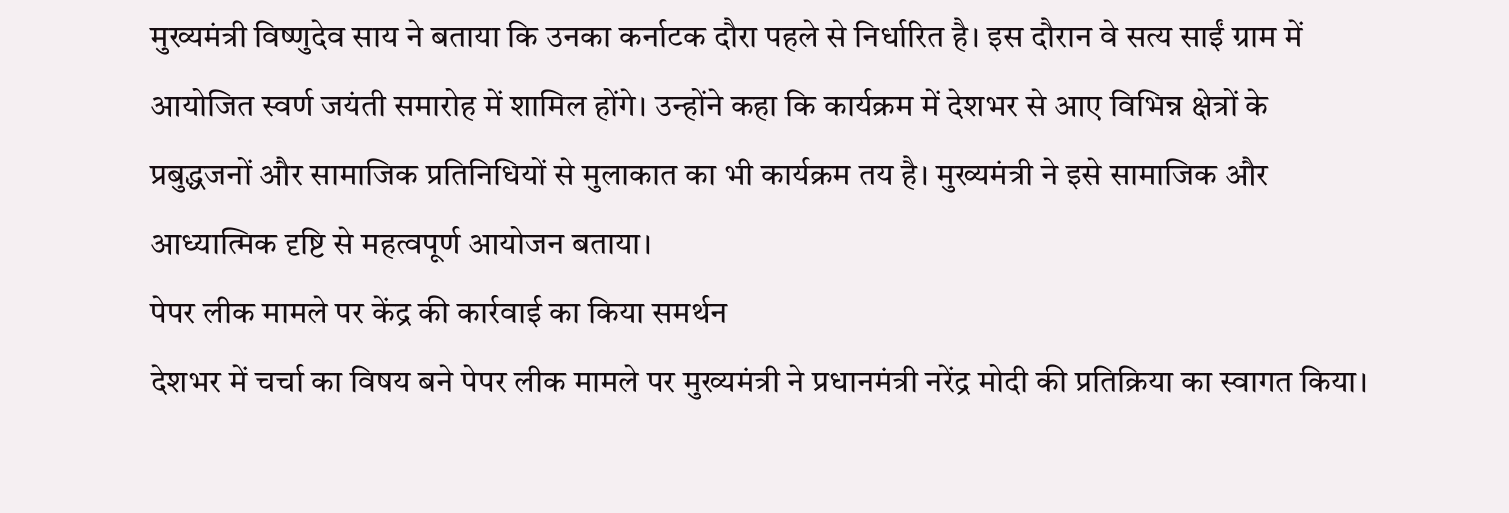मुख्यमंत्री विष्णुदेव साय ने बताया कि उनका कर्नाटक दौरा पहले से निर्धारित है। इस दौरान वे सत्य साईं ग्राम में आयोजित स्वर्ण जयंती समारोह में शामिल होंगे। उन्होंने कहा कि कार्यक्रम में देशभर से आए विभिन्न क्षेत्रों के प्रबुद्धजनों और सामाजिक प्रतिनिधियों से मुलाकात का भी कार्यक्रम तय है। मुख्यमंत्री ने इसे सामाजिक और आध्यात्मिक दृष्टि से महत्वपूर्ण आयोजन बताया।
पेपर लीक मामले पर केंद्र की कार्रवाई का किया समर्थन
देशभर में चर्चा का विषय बने पेपर लीक मामले पर मुख्यमंत्री ने प्रधानमंत्री नरेंद्र मोदी की प्रतिक्रिया का स्वागत किया।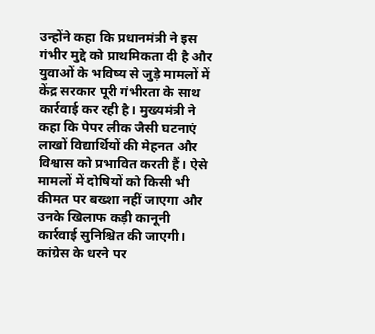उन्होंने कहा कि प्रधानमंत्री ने इस गंभीर मुद्दे को प्राथमिकता दी है और युवाओं के भविष्य से जुड़े मामलों में केंद्र सरकार पूरी गंभीरता के साथ कार्रवाई कर रही है। मुख्यमंत्री ने कहा कि पेपर लीक जैसी घटनाएं लाखों विद्यार्थियों की मेहनत और विश्वास को प्रभावित करती हैं। ऐसे मामलों में दोषियों को किसी भी कीमत पर बख्शा नहीं जाएगा और उनके खिलाफ कड़ी कानूनी कार्रवाई सुनिश्चित की जाएगी।
कांग्रेस के धरने पर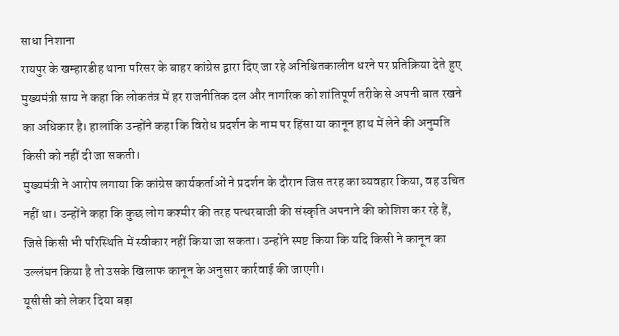साधा निशाना
रायपुर के खम्हारडीह थाना परिसर के बाहर कांग्रेस द्वारा दिए जा रहे अनिश्चितकालीन धरने पर प्रतिक्रिया देते हुए मुख्यमंत्री साय ने कहा कि लोकतंत्र में हर राजनीतिक दल और नागरिक को शांतिपूर्ण तरीके से अपनी बात रखने का अधिकार है। हालांकि उन्होंने कहा कि विरोध प्रदर्शन के नाम पर हिंसा या कानून हाथ में लेने की अनुमति किसी को नहीं दी जा सकती।
मुख्यमंत्री ने आरोप लगाया कि कांग्रेस कार्यकर्ताओं ने प्रदर्शन के दौरान जिस तरह का व्यवहार किया, वह उचित नहीं था। उन्होंने कहा कि कुछ लोग कश्मीर की तरह पत्थरबाजी की संस्कृति अपनाने की कोशिश कर रहे हैं, जिसे किसी भी परिस्थिति में स्वीकार नहीं किया जा सकता। उन्होंने स्पष्ट किया कि यदि किसी ने कानून का उल्लंघन किया है तो उसके खिलाफ कानून के अनुसार कार्रवाई की जाएगी।
यूसीसी को लेकर दिया बड़ा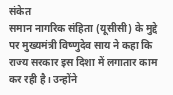संकेत
समान नागरिक संहिता (यूसीसी) के मुद्दे पर मुख्यमंत्री विष्णुदेव साय ने कहा कि राज्य सरकार इस दिशा में लगातार काम कर रही है। उन्होंने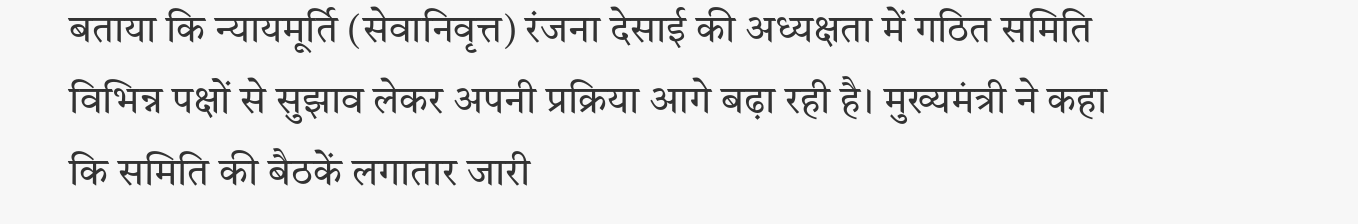बताया कि न्यायमूर्ति (सेवानिवृत्त) रंजना देसाई की अध्यक्षता में गठित समिति विभिन्न पक्षों से सुझाव लेकर अपनी प्रक्रिया आगे बढ़ा रही है। मुख्यमंत्री ने कहा कि समिति की बैठकें लगातार जारी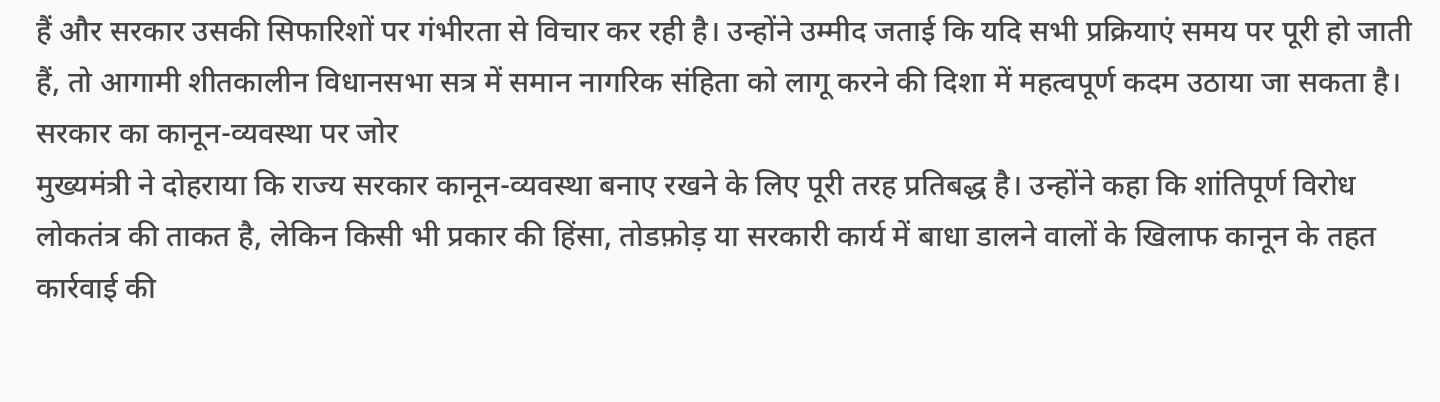हैं और सरकार उसकी सिफारिशों पर गंभीरता से विचार कर रही है। उन्होंने उम्मीद जताई कि यदि सभी प्रक्रियाएं समय पर पूरी हो जाती हैं, तो आगामी शीतकालीन विधानसभा सत्र में समान नागरिक संहिता को लागू करने की दिशा में महत्वपूर्ण कदम उठाया जा सकता है।
सरकार का कानून-व्यवस्था पर जोर
मुख्यमंत्री ने दोहराया कि राज्य सरकार कानून-व्यवस्था बनाए रखने के लिए पूरी तरह प्रतिबद्ध है। उन्होंने कहा कि शांतिपूर्ण विरोध लोकतंत्र की ताकत है, लेकिन किसी भी प्रकार की हिंसा, तोडफ़ोड़ या सरकारी कार्य में बाधा डालने वालों के खिलाफ कानून के तहत कार्रवाई की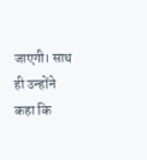जाएगी। साथ ही उन्होंने कहा कि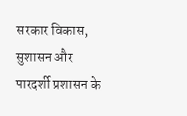सरकार विकास, सुशासन और पारदर्शी प्रशासन के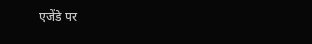एजेंडे पर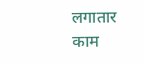लगातार काम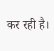कर रही है।